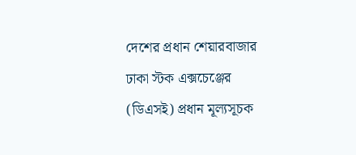দেশের প্রধান শেয়ারবাজার ঢাকা স্টক এক্সচেঞ্জের (ডিএসই) প্রধান মূল্যসূচক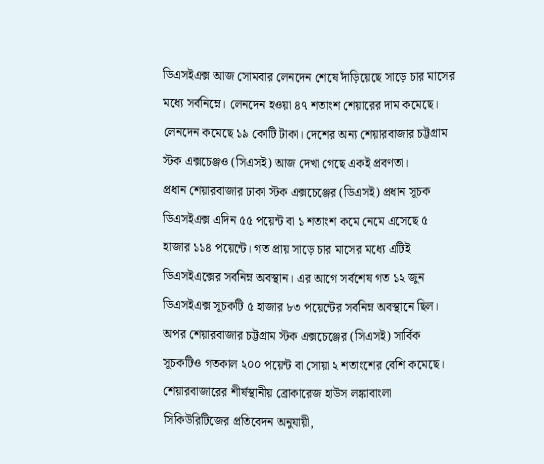ডিএসইএক্স আজ সোমবার লেনদেন শেষে দাঁড়িয়েছে সাড়ে চার মাসের মধ্যে সর্বনিম্নে। লেনদেন হওয়া ৪৭ শতাংশ শেয়ারের দাম কমেছে। লেনদেন কমেছে ১৯ কোটি টাকা। দেশের অন্য শেয়ারবাজার চট্টগ্রাম স্টক এক্সচেঞ্জও (সিএসই) আজ দেখা গেছে একই প্রবণতা।
প্রধান শেয়ারবাজার ঢাকা স্টক এক্সচেঞ্জের (ডিএসই) প্রধান সূচক ডিএসইএক্স এদিন ৫৫ পয়েন্ট বা ১ শতাংশ কমে নেমে এসেছে ৫ হাজার ১১৪ পয়েন্টে। গত প্রায় সাড়ে চার মাসের মধ্যে এটিই ডিএসইএক্সের সর্বনিম্ন অবস্থান। এর আগে সর্বশেষ গত ১২ জুন ডিএসইএক্স সূচকটি ৫ হাজার ৮৩ পয়েন্টের সর্বনিম্ন অবস্থানে ছিল। অপর শেয়ারবাজার চট্টগ্রাম স্টক এক্সচেঞ্জের (সিএসই) সার্বিক সূচকটিও গতকাল ২০০ পয়েন্ট বা সোয়া ২ শতাংশের বেশি কমেছে।
শেয়ারবাজারের শীর্ষস্থানীয় ব্রোকারেজ হাউস লঙ্কাবাংলা সিকিউরিটিজের প্রতিবেদন অনুযায়ী,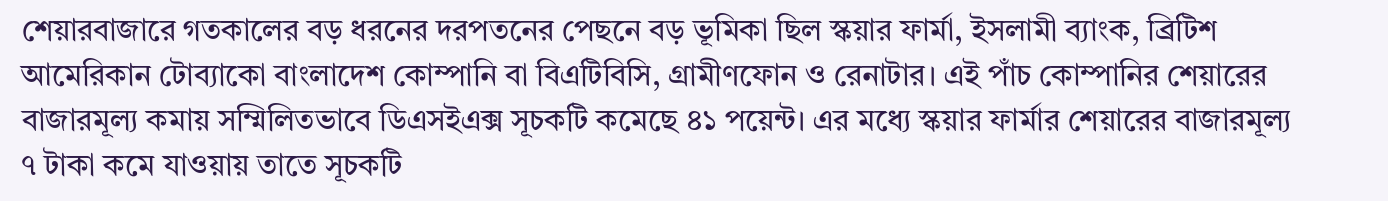শেয়ারবাজারে গতকালের বড় ধরনের দরপতনের পেছনে বড় ভূমিকা ছিল স্কয়ার ফার্মা, ইসলামী ব্যাংক, ব্রিটিশ আমেরিকান টোব্যাকো বাংলাদেশ কোম্পানি বা বিএটিবিসি, গ্রামীণফোন ও রেনাটার। এই পাঁচ কোম্পানির শেয়ারের বাজারমূল্য কমায় সম্মিলিতভাবে ডিএসইএক্স সূচকটি কমেছে ৪১ পয়েন্ট। এর মধ্যে স্কয়ার ফার্মার শেয়ারের বাজারমূল্য ৭ টাকা কমে যাওয়ায় তাতে সূচকটি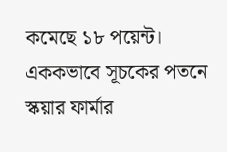কমেছে ১৮ পয়েন্ট। এককভাবে সূচকের পতনে স্কয়ার ফার্মার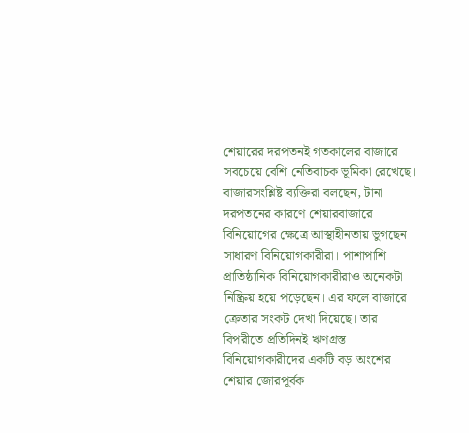শেয়ারের দরপতনই গতকালের বাজারে সবচেয়ে বেশি নেতিবাচক ভূমিকা রেখেছে।
বাজারসংশ্লিষ্ট ব্যক্তিরা বলছেন, টানা দরপতনের কারণে শেয়ারবাজারে বিনিয়োগের ক্ষেত্রে আস্থাহীনতায় ভুগছেন সাধারণ বিনিয়োগকারীরা। পাশাপাশি প্রাতিষ্ঠানিক বিনিয়োগকারীরাও অনেকটা নিষ্ক্রিয় হয়ে পড়েছেন। এর ফলে বাজারে ক্রেতার সংকট দেখা দিয়েছে। তার বিপরীতে প্রতিদিনই ঋণগ্রস্ত বিনিয়োগকারীদের একটি বড় অংশের শেয়ার জোরপূর্বক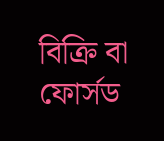বিক্রি বা ফোর্সড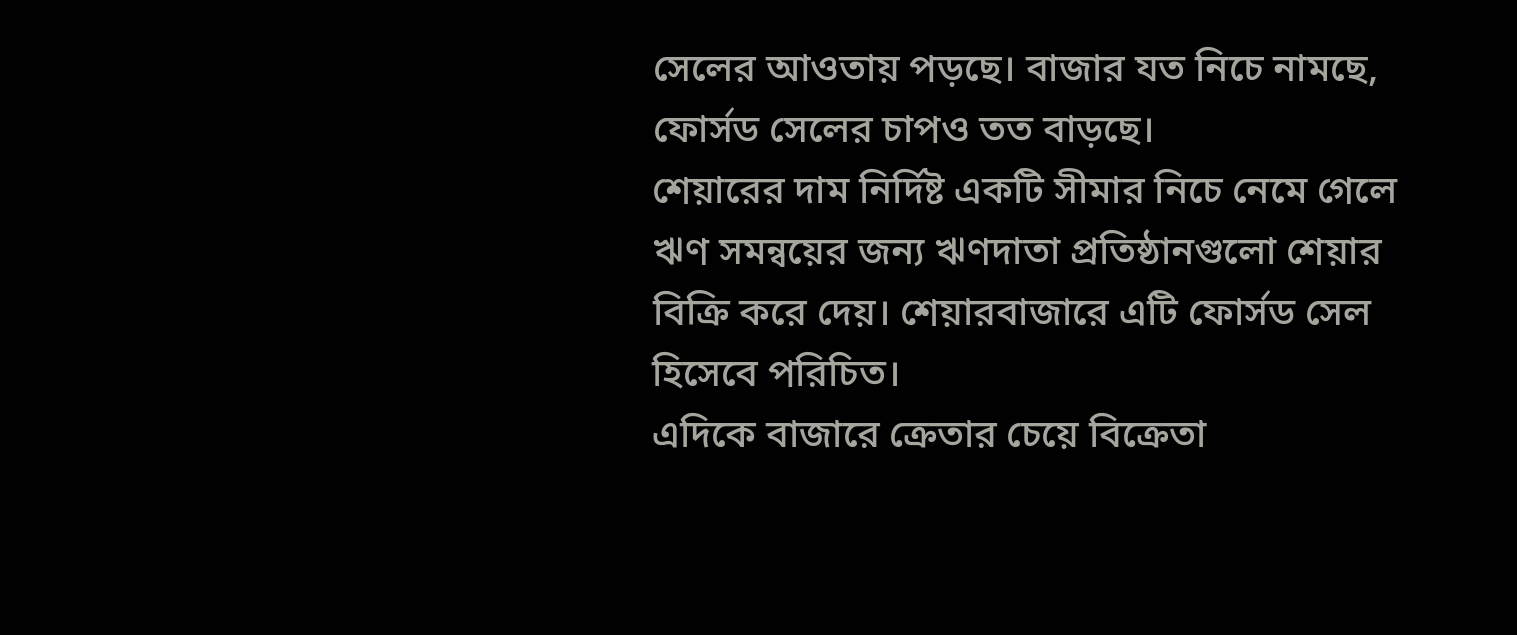সেলের আওতায় পড়ছে। বাজার যত নিচে নামছে, ফোর্সড সেলের চাপও তত বাড়ছে।
শেয়ারের দাম নির্দিষ্ট একটি সীমার নিচে নেমে গেলে ঋণ সমন্বয়ের জন্য ঋণদাতা প্রতিষ্ঠানগুলো শেয়ার বিক্রি করে দেয়। শেয়ারবাজারে এটি ফোর্সড সেল হিসেবে পরিচিত।
এদিকে বাজারে ক্রেতার চেয়ে বিক্রেতা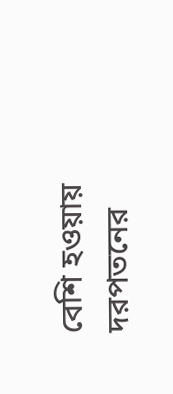বেশি হওয়ায় দরপতনের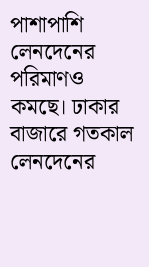পাশাপাশি লেনদেনের পরিমাণও কমছে। ঢাকার বাজারে গতকাল লেনদেনের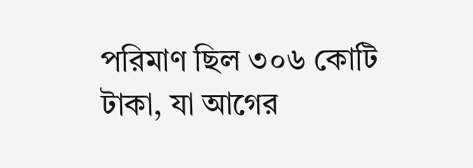পরিমাণ ছিল ৩০৬ কোটি টাকা, যা আগের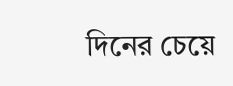দিনের চেয়ে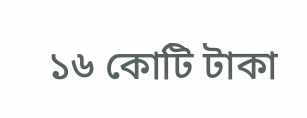১৬ কোটি টাকা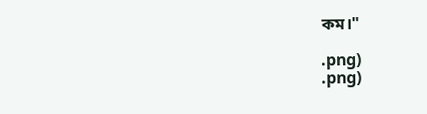কম।"

.png)
.png)